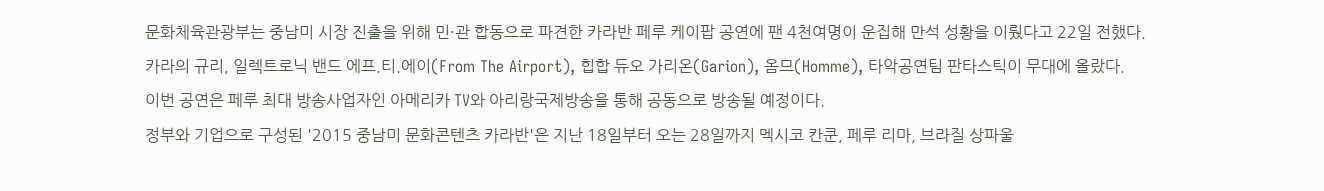문화체육관광부는 중남미 시장 진출을 위해 민·관 합동으로 파견한 카라반 페루 케이팝 공연에 팬 4천여명이 운집해 만석 성황을 이뤘다고 22일 전했다.
카라의 규리, 일렉트로닉 밴드 에프.티.에이(From The Airport), 힙합 듀오 가리온(Garion), 옴므(Homme), 타악공연팀 판타스틱이 무대에 올랐다.
이번 공연은 페루 최대 방송사업자인 아메리카 TV와 아리랑국제방송을 통해 공동으로 방송될 예정이다.
정부와 기업으로 구성된 '2015 중남미 문화콘텐츠 카라반'은 지난 18일부터 오는 28일까지 멕시코 칸쿤, 페루 리마, 브라질 상파울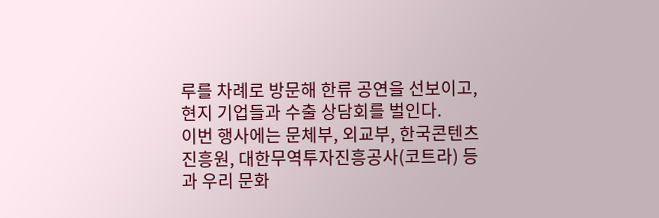루를 차례로 방문해 한류 공연을 선보이고, 현지 기업들과 수출 상담회를 벌인다.
이번 행사에는 문체부, 외교부, 한국콘텐츠진흥원, 대한무역투자진흥공사(코트라) 등과 우리 문화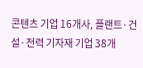콘텐츠 기업 16개사, 플랜트·건설·전력 기자재 기업 38개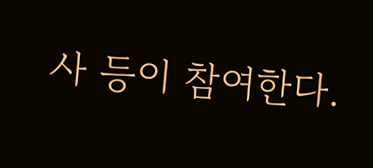사 등이 참여한다.